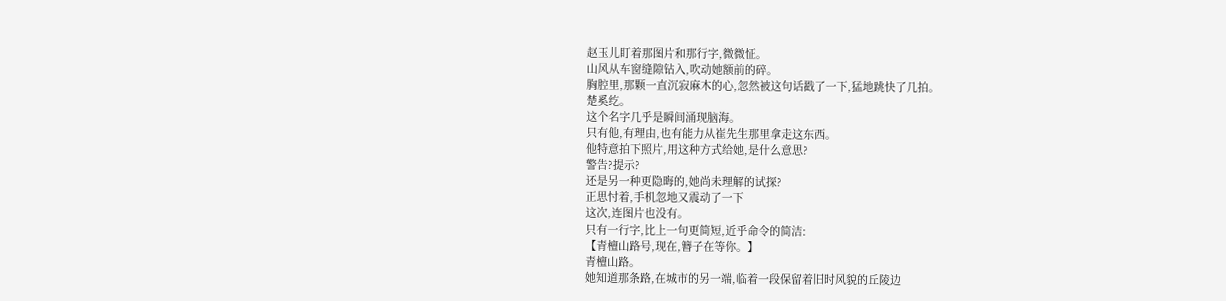赵玉儿盯着那图片和那行字,微微怔。
山风从车窗缝隙钻入,吹动她额前的碎。
胸腔里,那颗一直沉寂麻木的心,忽然被这句话戳了一下,猛地跳快了几拍。
楚奚纥。
这个名字几乎是瞬间涌现脑海。
只有他,有理由,也有能力从崔先生那里拿走这东西。
他特意拍下照片,用这种方式给她,是什么意思?
警告?提示?
还是另一种更隐晦的,她尚未理解的试探?
正思忖着,手机忽地又震动了一下
这次,连图片也没有。
只有一行字,比上一句更简短,近乎命令的简洁:
【青檀山路号,现在,簪子在等你。】
青檀山路。
她知道那条路,在城市的另一端,临着一段保留着旧时风貌的丘陵边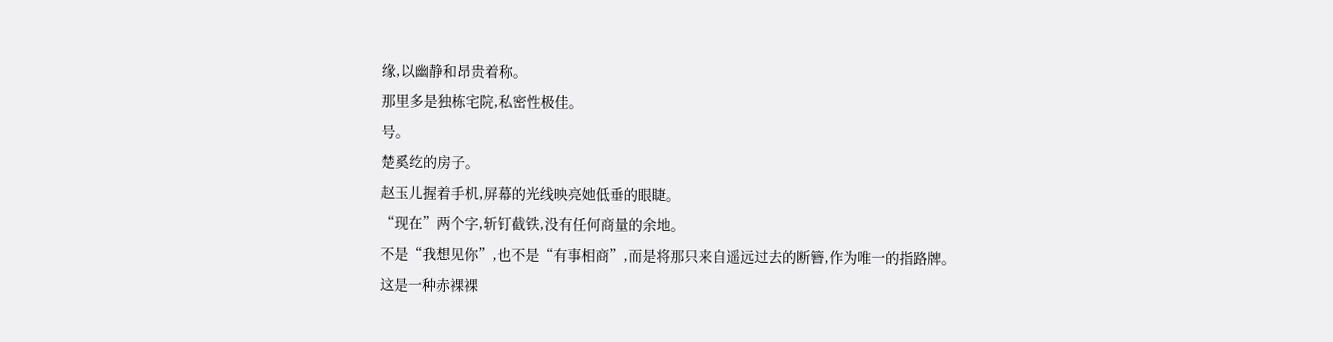缘,以幽静和昂贵着称。
那里多是独栋宅院,私密性极佳。
号。
楚奚纥的房子。
赵玉儿握着手机,屏幕的光线映亮她低垂的眼睫。
“现在”两个字,斩钉截铁,没有任何商量的余地。
不是“我想见你”,也不是“有事相商”,而是将那只来自遥远过去的断簪,作为唯一的指路牌。
这是一种赤裸裸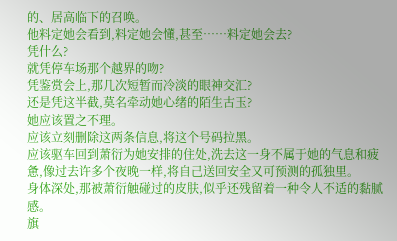的、居高临下的召唤。
他料定她会看到,料定她会懂,甚至……料定她会去?
凭什么?
就凭停车场那个越界的吻?
凭鉴赏会上,那几次短暂而冷淡的眼神交汇?
还是凭这半截,莫名牵动她心绪的陌生古玉?
她应该置之不理。
应该立刻删除这两条信息,将这个号码拉黑。
应该驱车回到萧衍为她安排的住处,洗去这一身不属于她的气息和疲惫,像过去许多个夜晚一样,将自己送回安全又可预测的孤独里。
身体深处,那被萧衍触碰过的皮肤,似乎还残留着一种令人不适的黏腻感。
旗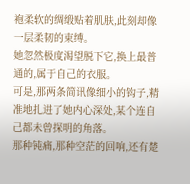袍柔软的绸缎贴着肌肤,此刻却像一层柔韧的束缚。
她忽然极度渴望脱下它,换上最普通的,属于自己的衣服。
可是,那两条简讯像细小的钩子,精准地扎进了她内心深处,某个连自己都未曾探明的角落。
那种钝痛,那种空茫的回响,还有楚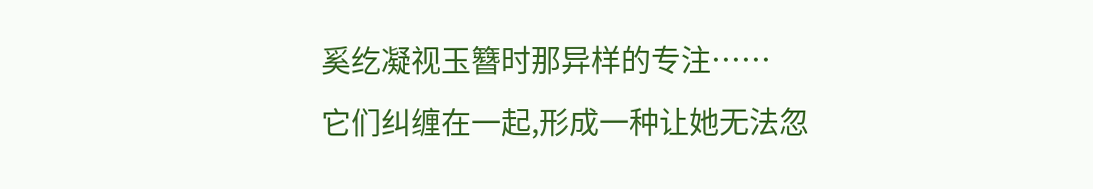奚纥凝视玉簪时那异样的专注……
它们纠缠在一起,形成一种让她无法忽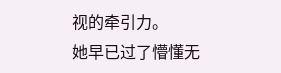视的牵引力。
她早已过了懵懂无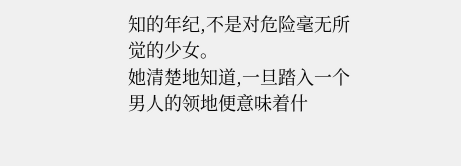知的年纪,不是对危险毫无所觉的少女。
她清楚地知道,一旦踏入一个男人的领地便意味着什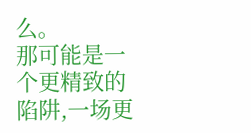么。
那可能是一个更精致的陷阱,一场更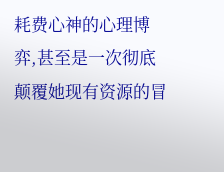耗费心神的心理博弈,甚至是一次彻底颠覆她现有资源的冒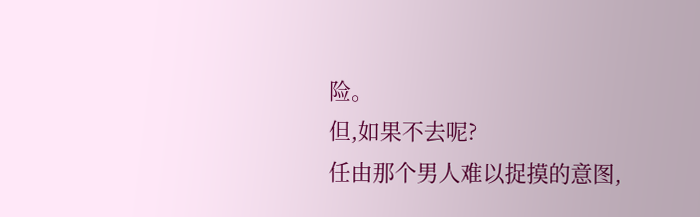险。
但,如果不去呢?
任由那个男人难以捉摸的意图,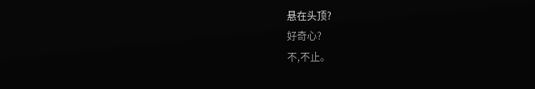悬在头顶?
好奇心?
不,不止。